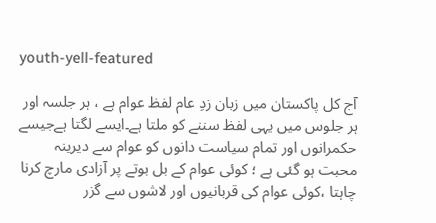youth-yell-featured

آج کل پاکستان میں زبان زدِ عام لفظ عوام ہے ، ہر جلسہ اور ہر جلوس میں یہی لفظ سننے کو ملتا ہے۔ایسے لگتا ہےجیسے حکمرانوں اور تمام سیاست دانوں کو عوام سے دیرینہ محبت ہو گئی ہے ؛ کوئی عوام کے بل بوتے پر آزادی مارچ کرنا چاہتا ،کوئی عوام کی قربانیوں اور لاشوں سے گزر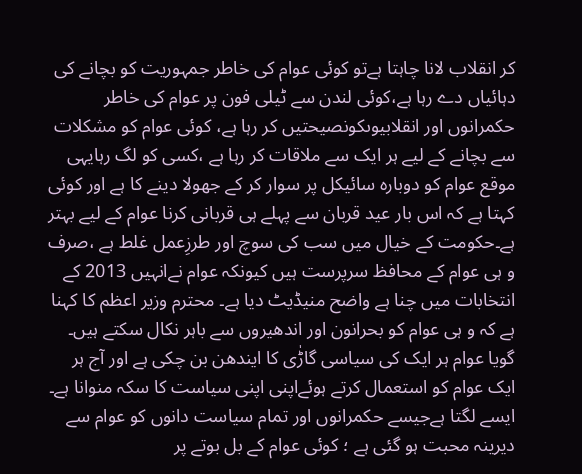کر انقلاب لانا چاہتا ہےتو کوئی عوام کی خاطر جمہوریت کو بچانے کی دہائیاں دے رہا ہے،کوئی لندن سے ٹیلی فون پر عوام کی خاطر حکمرانوں اور انقلابیوںکونصیحتیں کر رہا ہے، کوئی عوام کو مشکلات سے بچانے کے لیے ہر ایک سے ملاقات کر رہا ہے ،کسی کو لگ رہایہی موقع عوام کو دوبارہ سائیکل پر سوار کر کے جھولا دینے کا ہے اور کوئی کہتا ہے کہ اس بار عید قربان سے پہلے ہی قربانی کرنا عوام کے لیے بہتر ہے۔حکومت کے خیال میں سب کی سوچ اور طرزِعمل غلط ہے ،صرف و ہی عوام کے محافظ سرپرست ہیں کیونکہ عوام نےانہیں 2013 کے انتخابات میں چنا ہے واضح منیڈیٹ دیا ہے۔ محترم وزیر اعظم کا کہنا ہے کہ و ہی عوام کو بحرانون اور اندھیروں سے باہر نکال سکتے ہیں۔ گویا عوام ہر ایک کی سیاسی گاڑٰی کا ایندھن بن چکی ہے اور آج ہر ایک عوام کو استعمال کرتے ہوئےاپنی اپنی سیاست کا سکہ منوانا ہے۔
ایسے لگتا ہےجیسے حکمرانوں اور تمام سیاست دانوں کو عوام سے دیرینہ محبت ہو گئی ہے ؛ کوئی عوام کے بل بوتے پر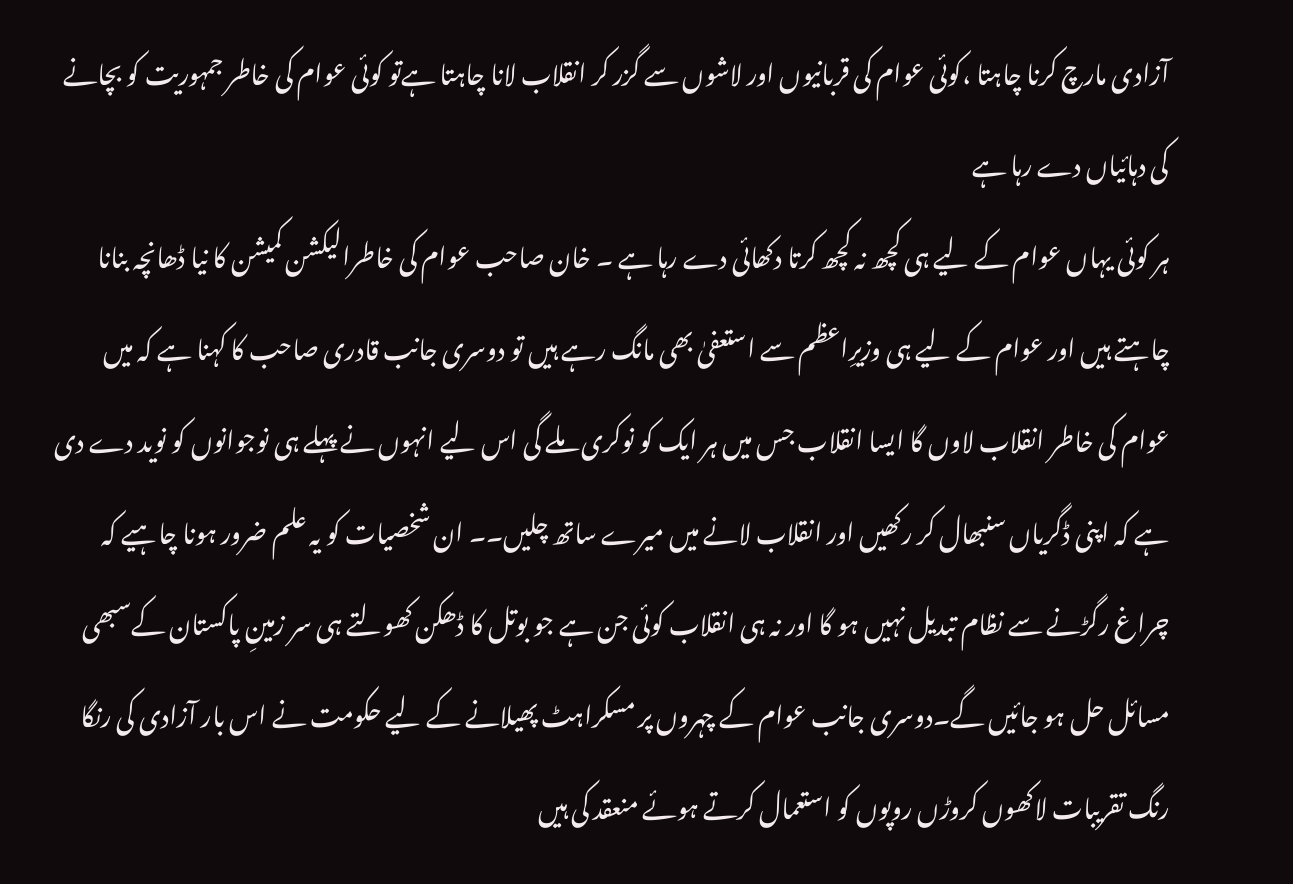آزادی مارچ کرنا چاہتا ،کوئی عوام کی قربانیوں اور لاشوں سے گزر کر انقلاب لانا چاہتا ہےتو کوئی عوام کی خاطر جمہوریت کو بچانے کی دہائیاں دے رہا ہے
ہر کوئی یہاں عوام کے لیے ہی کچھ نہ کچھ کرتا دکھائی دے رہا ہے ۔ خان صاحب عوام کی خاطرالیکشن کمیشن کا نیا ڈھانچہ بنانا چاہتے ہیں اور عوام کے لیے ہی وزیرِاعظم سے استعفیٰ بھی مانگ رہے ہیں تو دوسری جانب قادری صاحب کا کہنا ہے کہ میں عوام کی خاطر انقلاب لاوں گا ایسا انقلاب جس میں ہر ایک کو نوکری ملے گی اس لیے انہوں نے پہلے ہی نوجوانوں کو نوید دے دی ہے کہ اپنی ڈگریاں سنبھال کر رکھیں اور انقلاب لانے میں میرے ساتھ چلیں۔۔ ان شخصیات کو یہ علم ضرور ہونا چاہیے کہ چراغ رگڑنے سے نظام تبدیل نہیں ہو گا اور نہ ہی انقلاب کوئی جن ہے جو بوتل کا ڈھکن کھولتے ہی سر زمینِ پاکستان کےسبھی مسائل حل ہو جائیں گے۔دوسری جانب عوام کے چہروں پر مسکراہٹ پھیلانے کے لیے حکومت نے اس بار آزادی کی رنگا رنگ تقریبات لاکھوں کروڑں روپوں کو استعمال کرتے ہوئے منعقد کی ہیں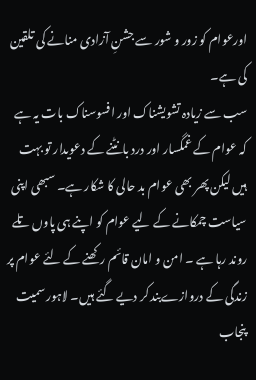اورعوام کو زور و شور سے جشنِ آزادی منانے کی تلقین کی ہے۔
سب سے زیادہ تشویشناک اور افسوسناک بات یہ ہے کہ عوام کے غمگسار اور درد بانٹنے کے دعویدار تو بہت ہیں لیکن پھر بھی عوام بد حالی کا شکار ہے۔ سبھی اپنی سیاست چمکانے کے لیے عوام کو اپنے ہی پاوں تلے روند رہا ہے ۔ امن و امان قائم رکھنے کے لئے عوام پر زندگی کے دروازےبند کر دیے گئے ہیں۔ لاہور سمیت پنجاب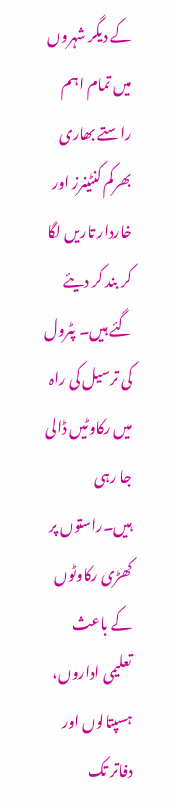کے دیگر شہروں میں تمام اہم راستے بھاری بھرکم کنٹینرز اور خاردار تاریں لگا کر بند کر دیئے گئے ہیں۔ پٹرول کی ترسیل کی راہ میں رکاوٹیں ڈالی جا رہی ہیں۔راستوں پر کھڑی رکاوٹوں کے باعث تعلیمی اداروں، ہسپتالوں اور دفاتر تک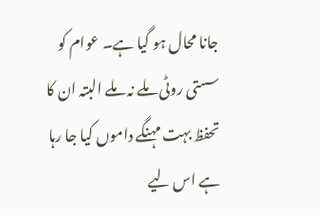جانا محال ہو گیا ہے۔ عوام کو سستی روٹی ملے نہ ملے البتہ ان کا تحفظ بہت مہنگے داموں کیا جا رہا ہے اس لیے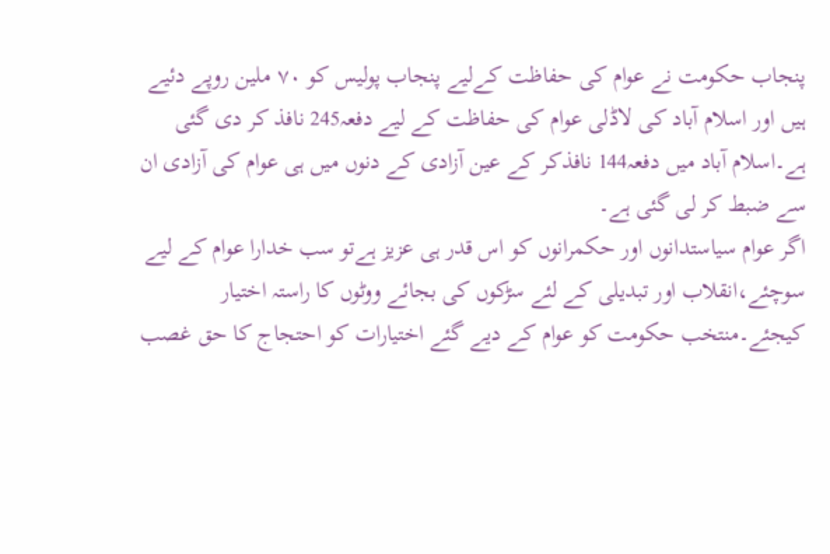پنجاب حکومت نے عوام کی حفاظت کےلیے پنجاب پولیس کو ۷۰ ملین روپے دئیے ہیں اور اسلام آباد کی لاڈلی عوام کی حفاظت کے لیے دفعہ245 نافذ کر دی گئی ہے۔اسلام آباد میں دفعہ144 نافذکر کے عین آزادی کے دنوں میں ہی عوام کی آزادی ان سے ضبط کر لی گئی ہے۔
اگر عوام سیاستدانوں اور حکمرانوں کو اس قدر ہی عزیز ہےتو سب خدارا عوام کے لیے سوچئے،انقلاب اور تبدیلی کے لئے سڑکوں کی بجائے ووٹوں کا راستہ اختیار کیجئے۔منتخب حکومت کو عوام کے دیے گئے اختیارات کو احتجاج کا حق غصب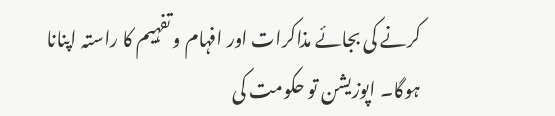کرنے کی بجائے مذاکرات اور افہام و تفہیم کا راستہ اپنانا ہوگا۔ اپوزیشن تو حکومت کی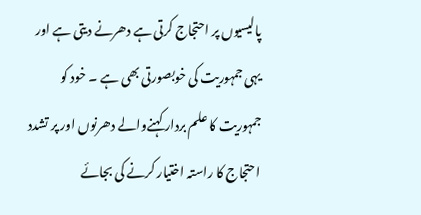پالیسیوں پر احتجاج کرتی ہے دھرنے دیتی ہے اور یہی جمہوریت کی خوبصورتی بھی ہے ۔ خود کو جمہوریت کا علم بردار کہنےوالے دھرنوں اور پر تشدد احتجاج کا راستہ اختیار کرنے کی بجائے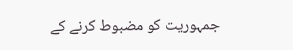جمہوریت کو مضبوط کرنے کے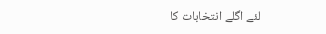لئے اگلے انتخابات کا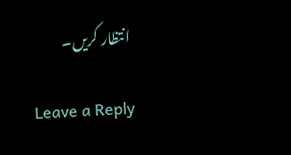انتظار کریں۔

Leave a Reply